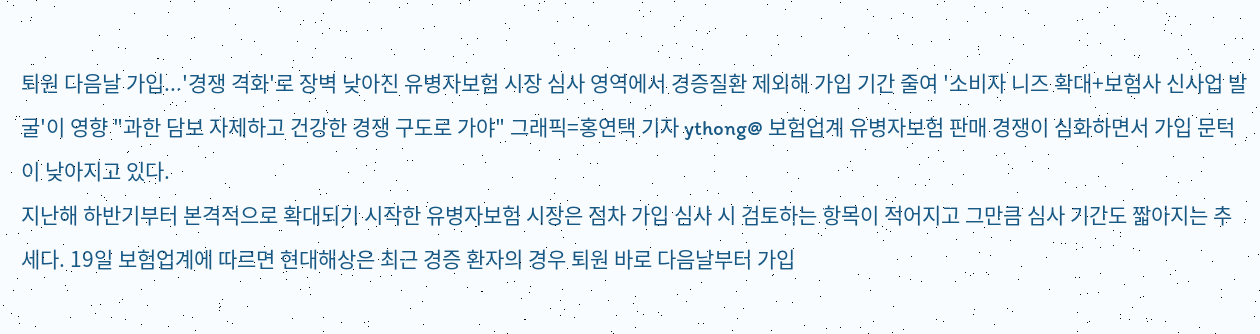퇴원 다음날 가입...'경쟁 격화'로 장벽 낮아진 유병자보험 시장 심사 영역에서 경증질환 제외해 가입 기간 줄여 '소비자 니즈 확대+보험사 신사업 발굴'이 영향 "과한 담보 자제하고 건강한 경쟁 구도로 가야" 그래픽=홍연택 기자 ythong@ 보험업계 유병자보험 판매 경쟁이 심화하면서 가입 문턱이 낮아지고 있다.
지난해 하반기부터 본격적으로 확대되기 시작한 유병자보험 시장은 점차 가입 심사 시 검토하는 항목이 적어지고 그만큼 심사 기간도 짧아지는 추세다. 19일 보험업계에 따르면 현대해상은 최근 경증 환자의 경우 퇴원 바로 다음날부터 가입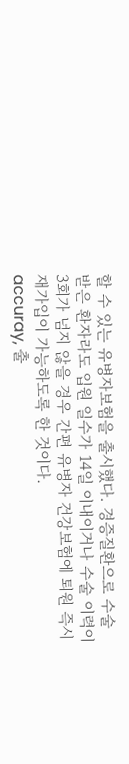할 수 있는 유병자보험을 출시했다. 경증질환으로 수술 받은 환자라도 입원 일수가 14일 이내이거나 수술 이력이 3회가 넘지 않을 경우 간편 유병자 건강보험에 퇴원 즉시 재가입이 가능하도록 한 것이다.
accuray, 출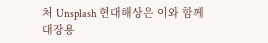처 Unsplash 현대해상은 이와 함께 대장용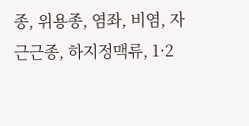종, 위용종, 염좌, 비염, 자근근종, 하지정맥류, 1·2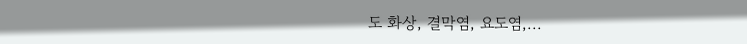도 화상, 결막염, 요도염,...